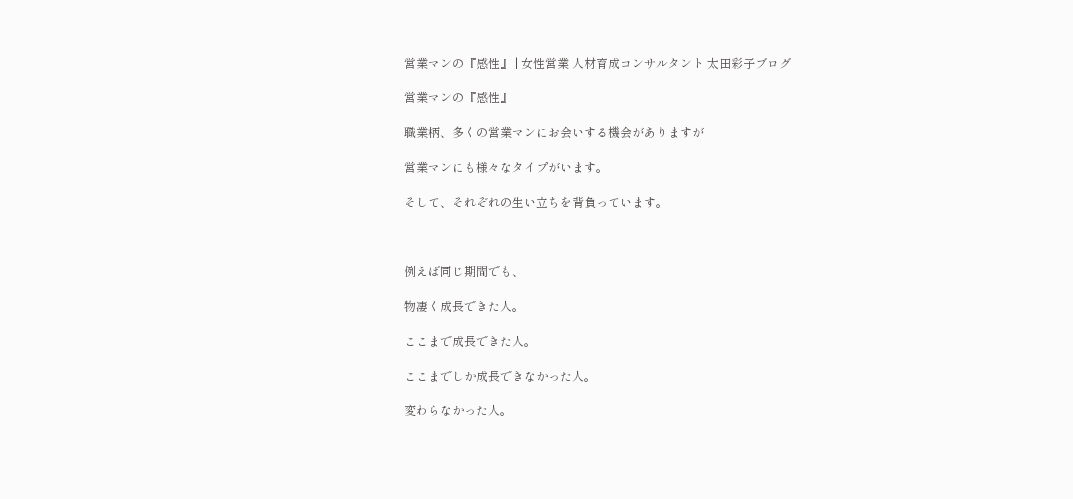営業マンの『感性』 | 女性営業 人材育成コンサルタント 太田彩子ブログ

営業マンの『感性』

職業柄、多くの営業マンにお会いする機会がありますが

営業マンにも様々なタイプがいます。

そして、それぞれの生い立ちを背負っています。



例えば同じ期間でも、

物凄く成長できた人。

ここまで成長できた人。

ここまでしか成長できなかった人。

変わらなかった人。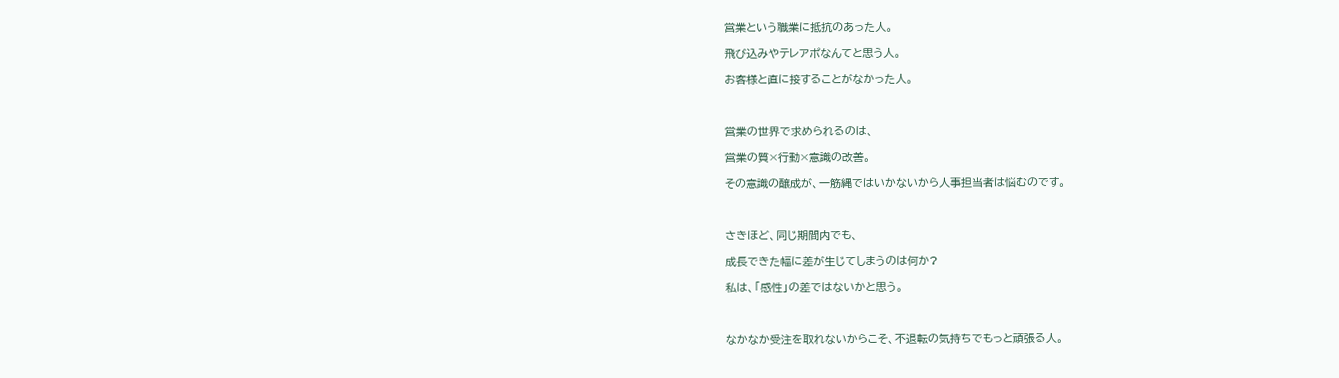営業という職業に抵抗のあった人。

飛び込みやテレアポなんてと思う人。

お客様と直に接することがなかった人。



営業の世界で求められるのは、

営業の質×行動×意識の改善。

その意識の醸成が、一筋縄ではいかないから人事担当者は悩むのです。



さきほど、同じ期間内でも、

成長できた幅に差が生じてしまうのは何か?

私は、「感性」の差ではないかと思う。



なかなか受注を取れないからこそ、不退転の気持ちでもっと頑張る人。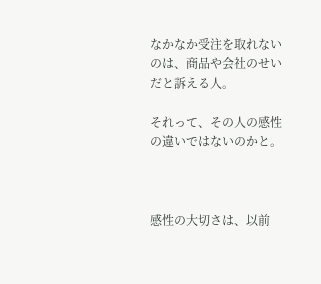なかなか受注を取れないのは、商品や会社のせいだと訴える人。

それって、その人の感性の違いではないのかと。



感性の大切さは、以前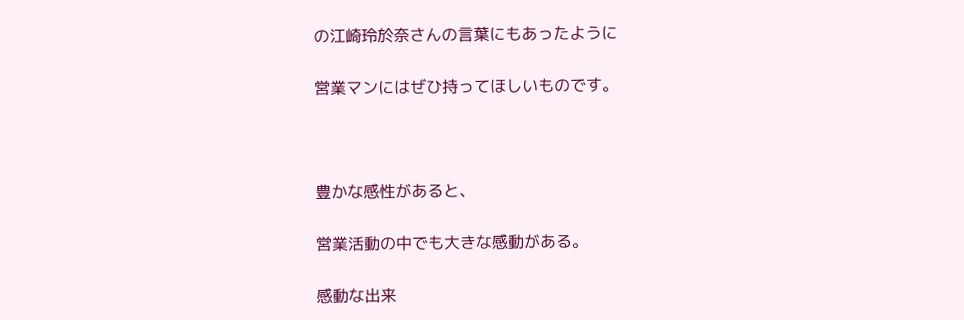の江崎玲於奈さんの言葉にもあったように

営業マンにはぜひ持ってほしいものです。



豊かな感性があると、

営業活動の中でも大きな感動がある。

感動な出来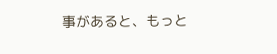事があると、もっと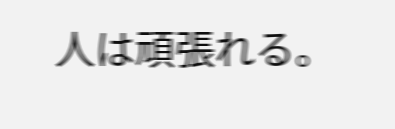人は頑張れる。